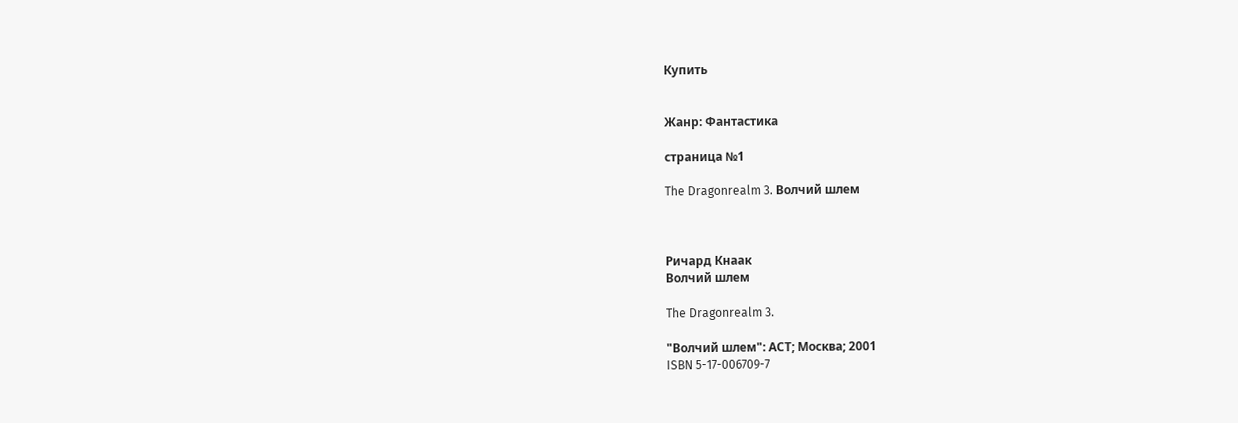Купить


Жанр: Фантастика

страница №1

The Dragonrealm 3. Волчий шлем



Ричард Кнаак
Волчий шлем

The Dragonrealm 3.

"Волчий шлем": АСТ; Москва; 2001
ISBN 5-17-006709-7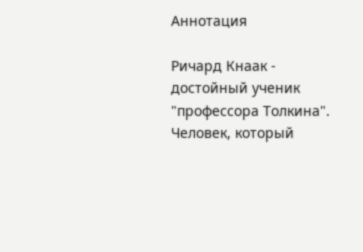Аннотация

Ричард Кнаак - достойный ученик "профессора Толкина". Человек, который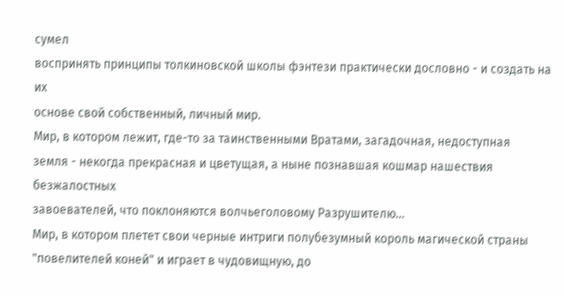сумел
воспринять принципы толкиновской школы фэнтези практически дословно - и создать на их
основе свой собственный, личный мир.
Мир, в котором лежит, где-то за таинственными Вратами, загадочная, недоступная
земля - некогда прекрасная и цветущая, а ныне познавшая кошмар нашествия безжалостных
завоевателей, что поклоняются волчьеголовому Разрушителю...
Мир, в котором плетет свои черные интриги полубезумный король магической страны
"повелителей коней" и играет в чудовищную, до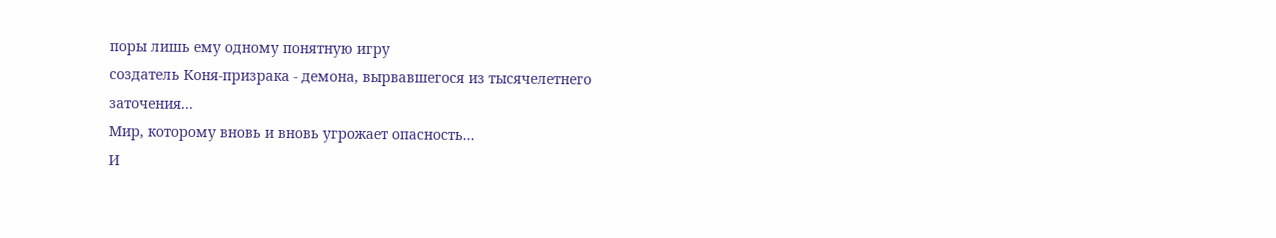поры лишь ему одному понятную игру
создатель Коня-призрака - демона, вырвавшегося из тысячелетнего заточения...
Мир, которому вновь и вновь угрожает опасность...
И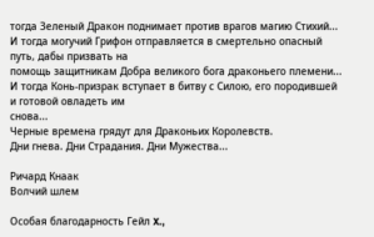тогда Зеленый Дракон поднимает против врагов магию Стихий...
И тогда могучий Грифон отправляется в смертельно опасный путь, дабы призвать на
помощь защитникам Добра великого бога драконьего племени...
И тогда Конь-призрак вступает в битву с Силою, его породившей и готовой овладеть им
снова...
Черные времена грядут для Драконьих Королевств.
Дни гнева. Дни Страдания. Дни Мужества...

Ричард Кнаак
Волчий шлем

Особая благодарность Гейл X.,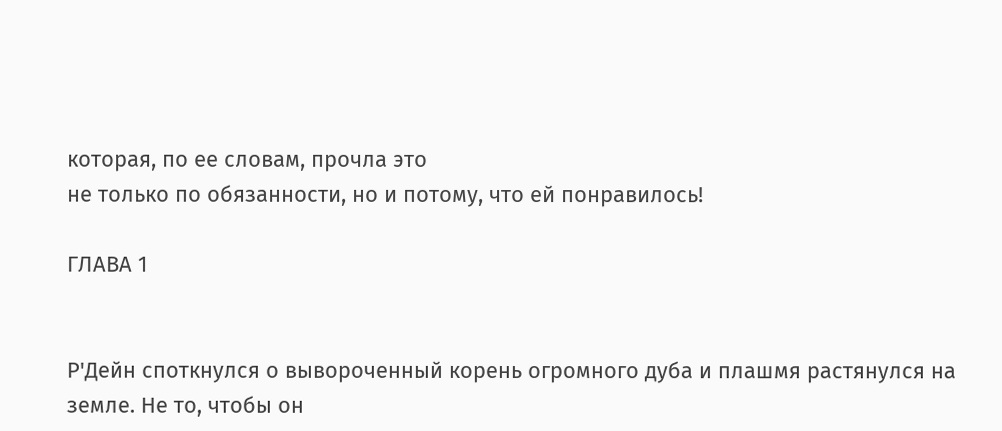которая, по ее словам, прочла это
не только по обязанности, но и потому, что ей понравилось!

ГЛАВА 1


Р'Дейн споткнулся о вывороченный корень огромного дуба и плашмя растянулся на
земле. Не то, чтобы он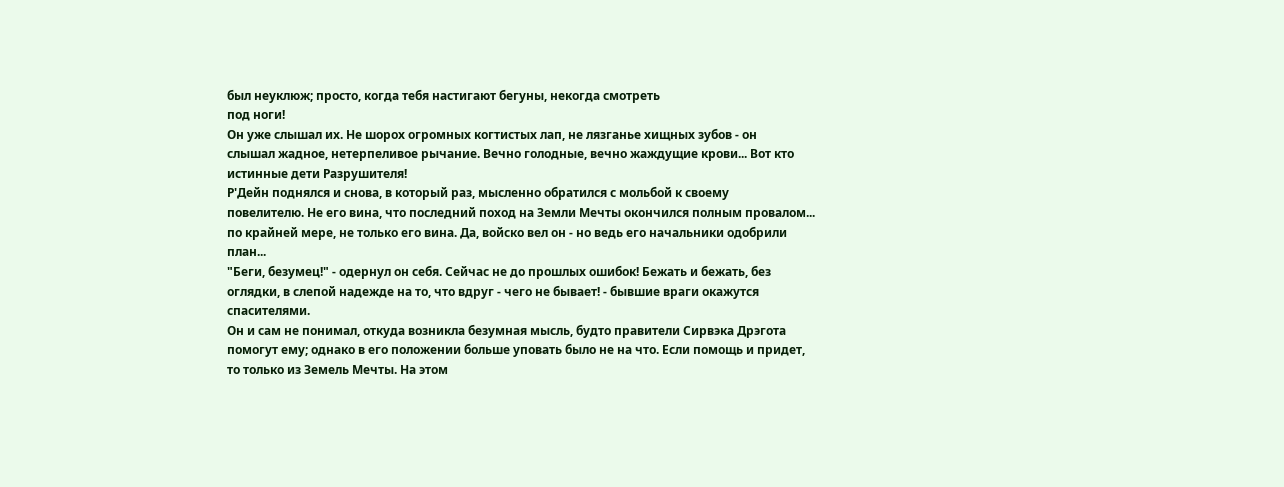был неуклюж; просто, когда тебя настигают бегуны, некогда смотреть
под ноги!
Он уже слышал их. Не шорох огромных когтистых лап, не лязганье хищных зубов - он
слышал жадное, нетерпеливое рычание. Вечно голодные, вечно жаждущие крови... Вот кто
истинные дети Разрушителя!
Р'Дейн поднялся и снова, в который раз, мысленно обратился с мольбой к своему
повелителю. Не его вина, что последний поход на Земли Мечты окончился полным провалом...
по крайней мере, не только его вина. Да, войско вел он - но ведь его начальники одобрили
план...
"Беги, безумец!" - одернул он себя. Сейчас не до прошлых ошибок! Бежать и бежать, без
оглядки, в слепой надежде на то, что вдруг - чего не бывает! - бывшие враги окажутся
спасителями.
Он и сам не понимал, откуда возникла безумная мысль, будто правители Сирвэка Дрэгота
помогут ему; однако в его положении больше уповать было не на что. Если помощь и придет,
то только из Земель Мечты. На этом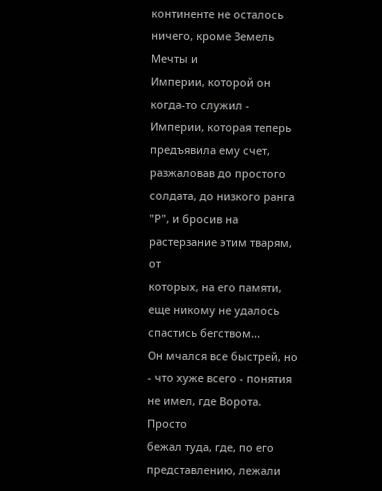континенте не осталось ничего, кроме Земель Мечты и
Империи, которой он когда-то служил - Империи, которая теперь предъявила ему счет,
разжаловав до простого солдата, до низкого ранга "Р", и бросив на растерзание этим тварям, от
которых, на его памяти, еще никому не удалось спастись бегством...
Он мчался все быстрей, но - что хуже всего - понятия не имел, где Ворота. Просто
бежал туда, где, по его представлению, лежали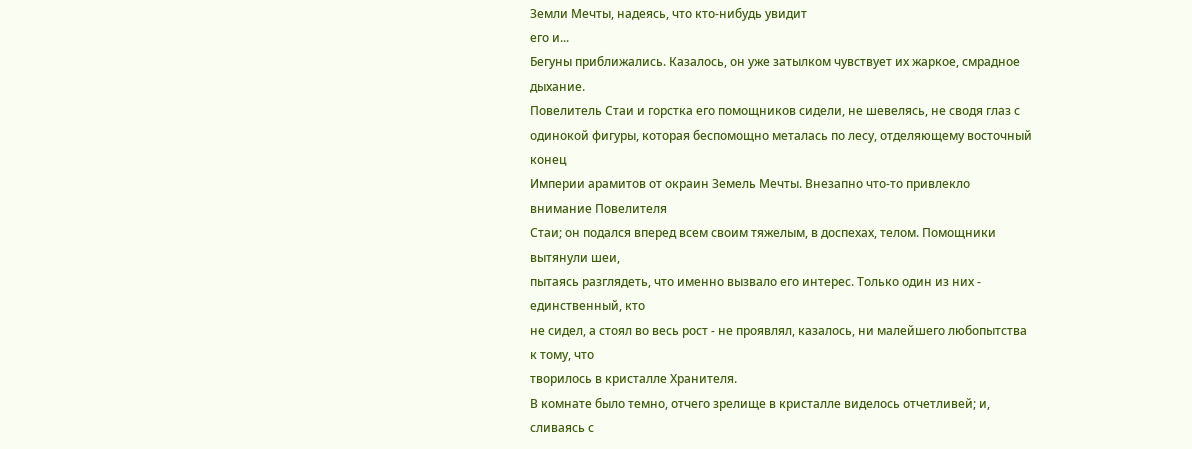Земли Мечты, надеясь, что кто-нибудь увидит
его и...
Бегуны приближались. Казалось, он уже затылком чувствует их жаркое, смрадное
дыхание.
Повелитель Стаи и горстка его помощников сидели, не шевелясь, не сводя глаз с
одинокой фигуры, которая беспомощно металась по лесу, отделяющему восточный конец
Империи арамитов от окраин Земель Мечты. Внезапно что-то привлекло внимание Повелителя
Стаи; он подался вперед всем своим тяжелым, в доспехах, телом. Помощники вытянули шеи,
пытаясь разглядеть, что именно вызвало его интерес. Только один из них - единственный, кто
не сидел, а стоял во весь рост - не проявлял, казалось, ни малейшего любопытства к тому, что
творилось в кристалле Хранителя.
В комнате было темно, отчего зрелище в кристалле виделось отчетливей; и, сливаясь с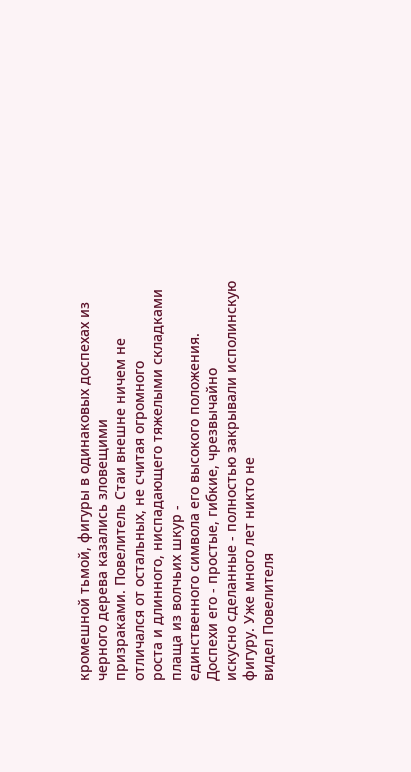кромешной тьмой, фигуры в одинаковых доспехах из черного дерева казались зловещими
призраками. Повелитель Стаи внешне ничем не отличался от остальных, не считая огромного
роста и длинного, ниспадающего тяжелыми складками плаща из волчьих шкур -
единственного символа его высокого положения. Доспехи его - простые, гибкие, чрезвычайно
искусно сделанные - полностью закрывали исполинскую фигуру. Уже много лет никто не
видел Повелителя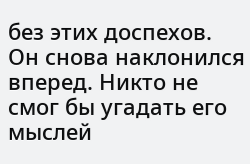без этих доспехов.
Он снова наклонился вперед. Никто не смог бы угадать его мыслей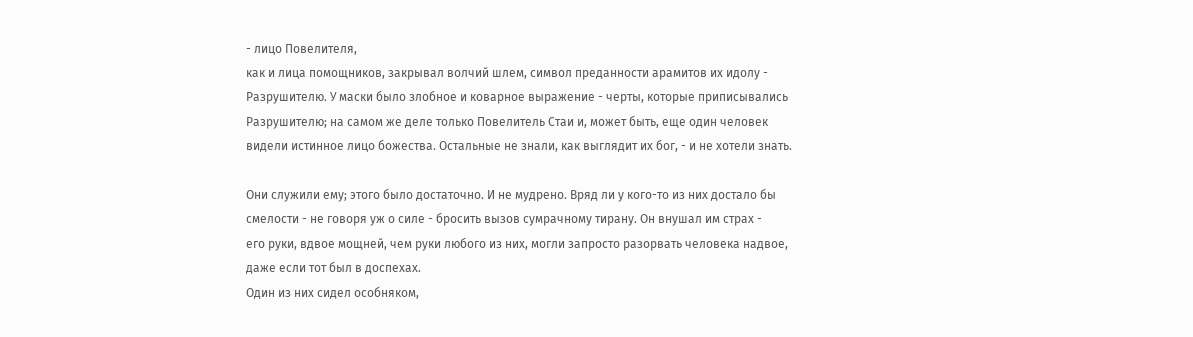- лицо Повелителя,
как и лица помощников, закрывал волчий шлем, символ преданности арамитов их идолу -
Разрушителю. У маски было злобное и коварное выражение - черты, которые приписывались
Разрушителю; на самом же деле только Повелитель Стаи и, может быть, еще один человек
видели истинное лицо божества. Остальные не знали, как выглядит их бог, - и не хотели знать.

Они служили ему; этого было достаточно. И не мудрено. Вряд ли у кого-то из них достало бы
смелости - не говоря уж о силе - бросить вызов сумрачному тирану. Он внушал им страх -
его руки, вдвое мощней, чем руки любого из них, могли запросто разорвать человека надвое,
даже если тот был в доспехах.
Один из них сидел особняком,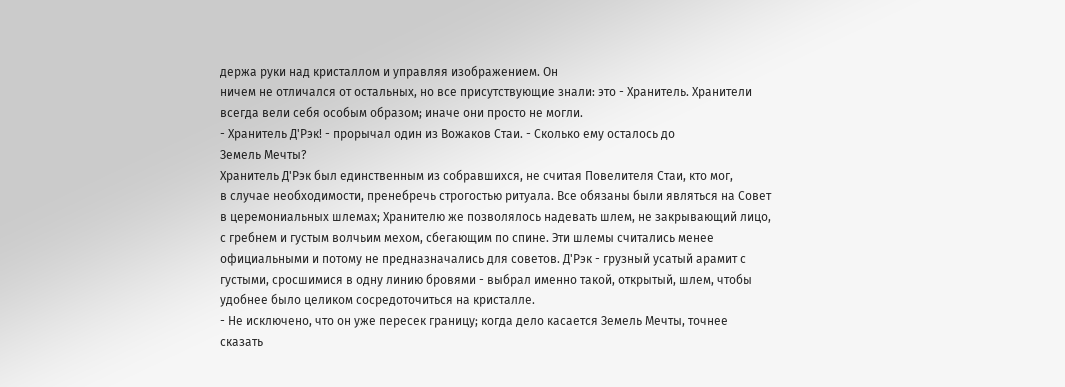держа руки над кристаллом и управляя изображением. Он
ничем не отличался от остальных, но все присутствующие знали: это - Хранитель. Хранители
всегда вели себя особым образом; иначе они просто не могли.
- Хранитель Д'Рэк! - прорычал один из Вожаков Стаи. - Сколько ему осталось до
Земель Мечты?
Хранитель Д'Рэк был единственным из собравшихся, не считая Повелителя Стаи, кто мог,
в случае необходимости, пренебречь строгостью ритуала. Все обязаны были являться на Совет
в церемониальных шлемах; Хранителю же позволялось надевать шлем, не закрывающий лицо,
с гребнем и густым волчьим мехом, сбегающим по спине. Эти шлемы считались менее
официальными и потому не предназначались для советов. Д'Рэк - грузный усатый арамит с
густыми, сросшимися в одну линию бровями - выбрал именно такой, открытый, шлем, чтобы
удобнее было целиком сосредоточиться на кристалле.
- Не исключено, что он уже пересек границу; когда дело касается Земель Мечты, точнее
сказать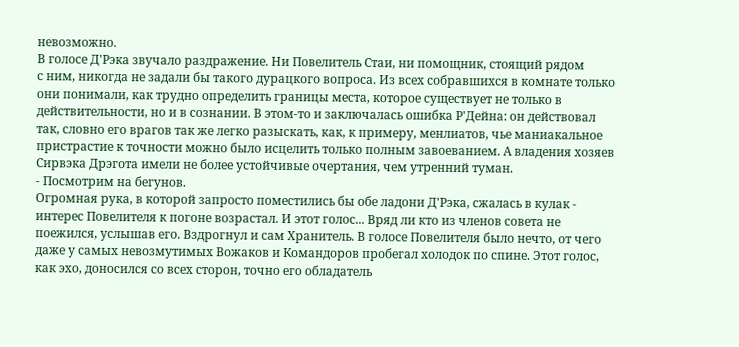невозможно.
В голосе Д'Рэка звучало раздражение. Ни Повелитель Стаи, ни помощник, стоящий рядом
с ним, никогда не задали бы такого дурацкого вопроса. Из всех собравшихся в комнате только
они понимали, как трудно определить границы места, которое существует не только в
действительности, но и в сознании. В этом-то и заключалась ошибка Р'Дейна: он действовал
так, словно его врагов так же легко разыскать, как, к примеру, менлиатов, чье маниакальное
пристрастие к точности можно было исцелить только полным завоеванием. А владения хозяев
Сирвэка Дрэгота имели не более устойчивые очертания, чем утренний туман.
- Посмотрим на бегунов.
Огромная рука, в которой запросто поместились бы обе ладони Д'Рэка, сжалась в кулак -
интерес Повелителя к погоне возрастал. И этот голос... Вряд ли кто из членов совета не
поежился, услышав его. Вздрогнул и сам Хранитель. В голосе Повелителя было нечто, от чего
даже у самых невозмутимых Вожаков и Командоров пробегал холодок по спине. Этот голос,
как эхо, доносился со всех сторон, точно его обладатель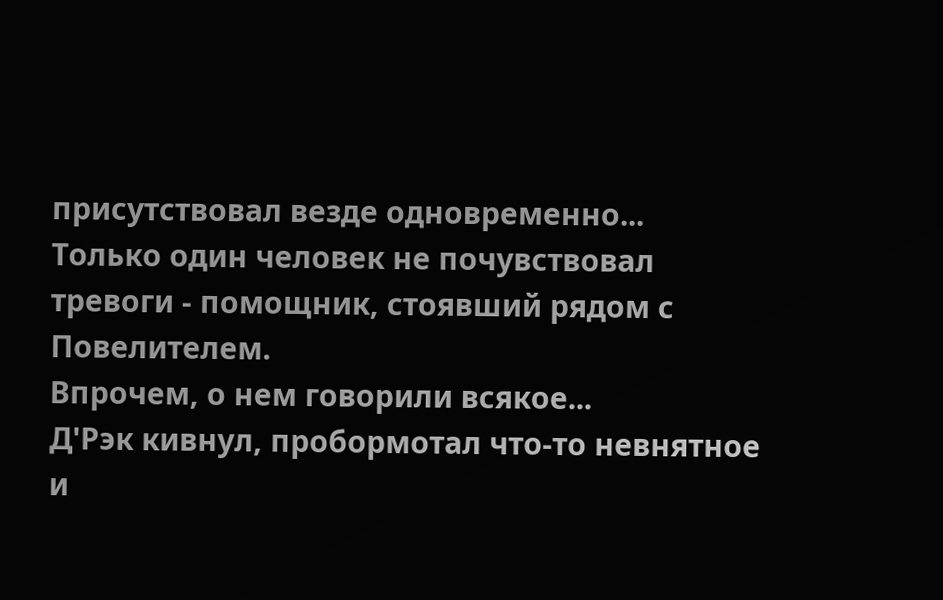присутствовал везде одновременно...
Только один человек не почувствовал тревоги - помощник, стоявший рядом с Повелителем.
Впрочем, о нем говорили всякое...
Д'Рэк кивнул, пробормотал что-то невнятное и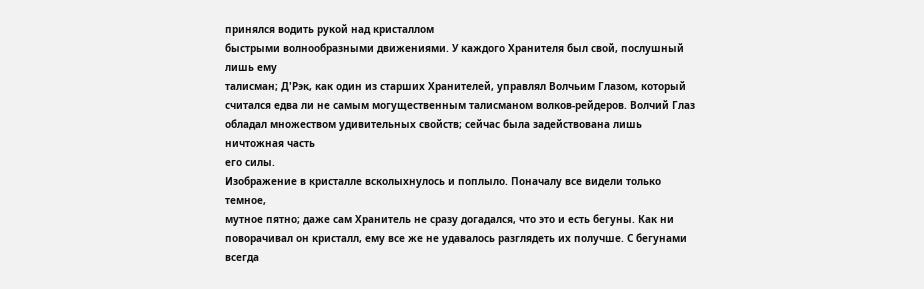принялся водить рукой над кристаллом
быстрыми волнообразными движениями. У каждого Хранителя был свой, послушный лишь ему
талисман; Д'Рэк, как один из старших Хранителей, управлял Волчьим Глазом, который
считался едва ли не самым могущественным талисманом волков-рейдеров. Волчий Глаз
обладал множеством удивительных свойств; сейчас была задействована лишь ничтожная часть
его силы.
Изображение в кристалле всколыхнулось и поплыло. Поначалу все видели только темное,
мутное пятно; даже сам Хранитель не сразу догадался, что это и есть бегуны. Как ни
поворачивал он кристалл, ему все же не удавалось разглядеть их получше. С бегунами всегда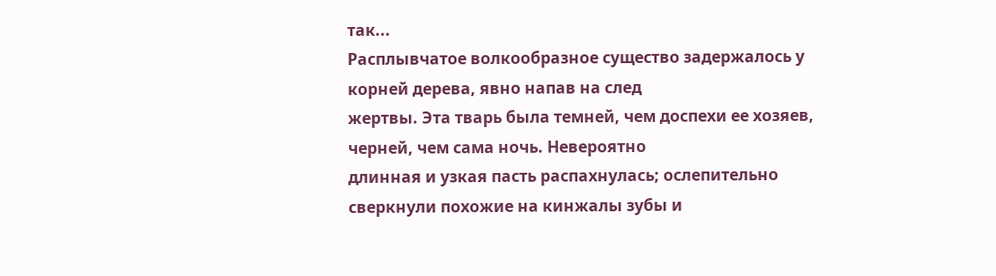так...
Расплывчатое волкообразное существо задержалось у корней дерева, явно напав на след
жертвы. Эта тварь была темней, чем доспехи ее хозяев, черней, чем сама ночь. Невероятно
длинная и узкая пасть распахнулась; ослепительно сверкнули похожие на кинжалы зубы и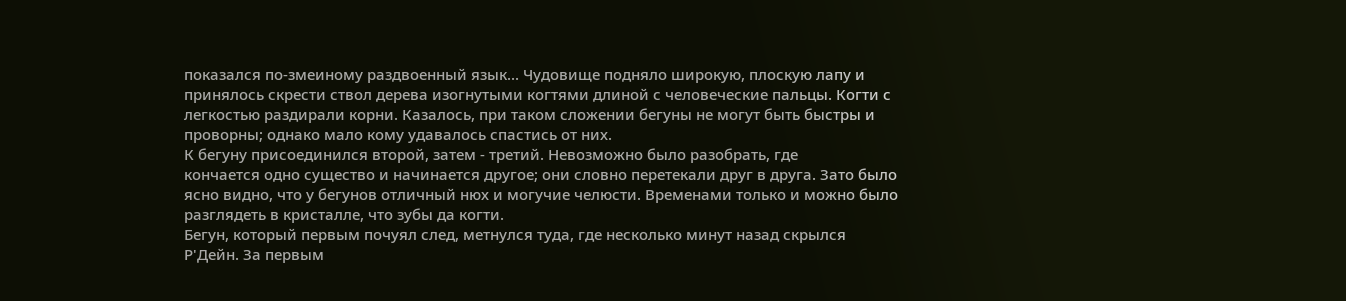показался по-змеиному раздвоенный язык... Чудовище подняло широкую, плоскую лапу и
принялось скрести ствол дерева изогнутыми когтями длиной с человеческие пальцы. Когти с
легкостью раздирали корни. Казалось, при таком сложении бегуны не могут быть быстры и
проворны; однако мало кому удавалось спастись от них.
К бегуну присоединился второй, затем - третий. Невозможно было разобрать, где
кончается одно существо и начинается другое; они словно перетекали друг в друга. Зато было
ясно видно, что у бегунов отличный нюх и могучие челюсти. Временами только и можно было
разглядеть в кристалле, что зубы да когти.
Бегун, который первым почуял след, метнулся туда, где несколько минут назад скрылся
Р'Дейн. За первым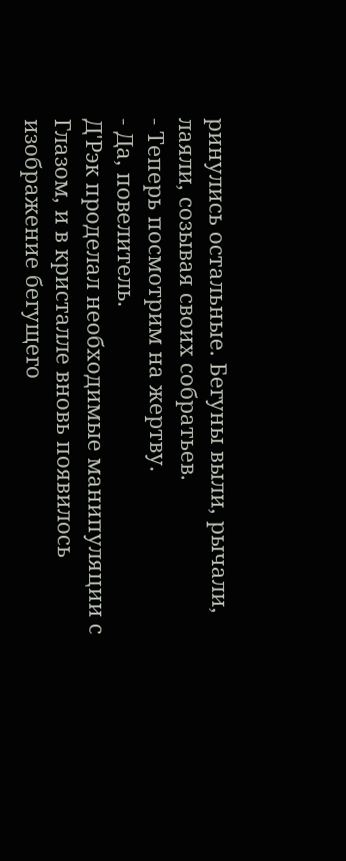ринулись остальные. Бегуны выли, рычали, лаяли, созывая своих собратьев.
- Теперь посмотрим на жертву.
- Да, повелитель.
Д'Рэк проделал необходимые манипуляции с Глазом, и в кристалле вновь появилось
изображение бегущего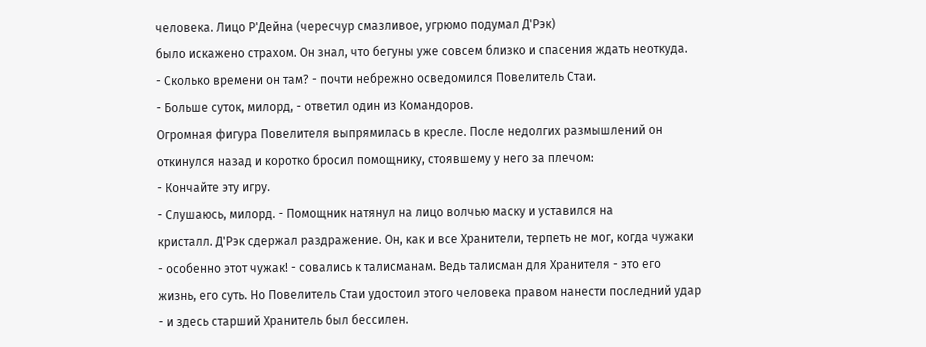человека. Лицо Р'Дейна (чересчур смазливое, угрюмо подумал Д'Рэк)
было искажено страхом. Он знал, что бегуны уже совсем близко и спасения ждать неоткуда.
- Сколько времени он там? - почти небрежно осведомился Повелитель Стаи.
- Больше суток, милорд, - ответил один из Командоров.
Огромная фигура Повелителя выпрямилась в кресле. После недолгих размышлений он
откинулся назад и коротко бросил помощнику, стоявшему у него за плечом:
- Кончайте эту игру.
- Слушаюсь, милорд. - Помощник натянул на лицо волчью маску и уставился на
кристалл. Д'Рэк сдержал раздражение. Он, как и все Хранители, терпеть не мог, когда чужаки
- особенно этот чужак! - совались к талисманам. Ведь талисман для Хранителя - это его
жизнь, его суть. Но Повелитель Стаи удостоил этого человека правом нанести последний удар
- и здесь старший Хранитель был бессилен.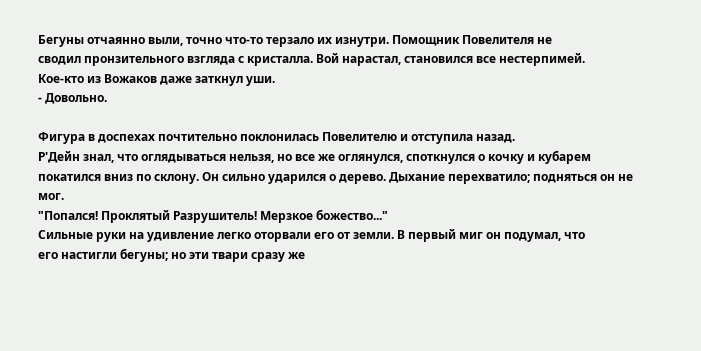Бегуны отчаянно выли, точно что-то терзало их изнутри. Помощник Повелителя не
сводил пронзительного взгляда с кристалла. Вой нарастал, становился все нестерпимей.
Кое-кто из Вожаков даже заткнул уши.
- Довольно.

Фигура в доспехах почтительно поклонилась Повелителю и отступила назад.
Р'Дейн знал, что оглядываться нельзя, но все же оглянулся, споткнулся о кочку и кубарем
покатился вниз по склону. Он сильно ударился о дерево. Дыхание перехватило; подняться он не
мог.
"Попался! Проклятый Разрушитель! Мерзкое божество..."
Сильные руки на удивление легко оторвали его от земли. В первый миг он подумал, что
его настигли бегуны; но эти твари сразу же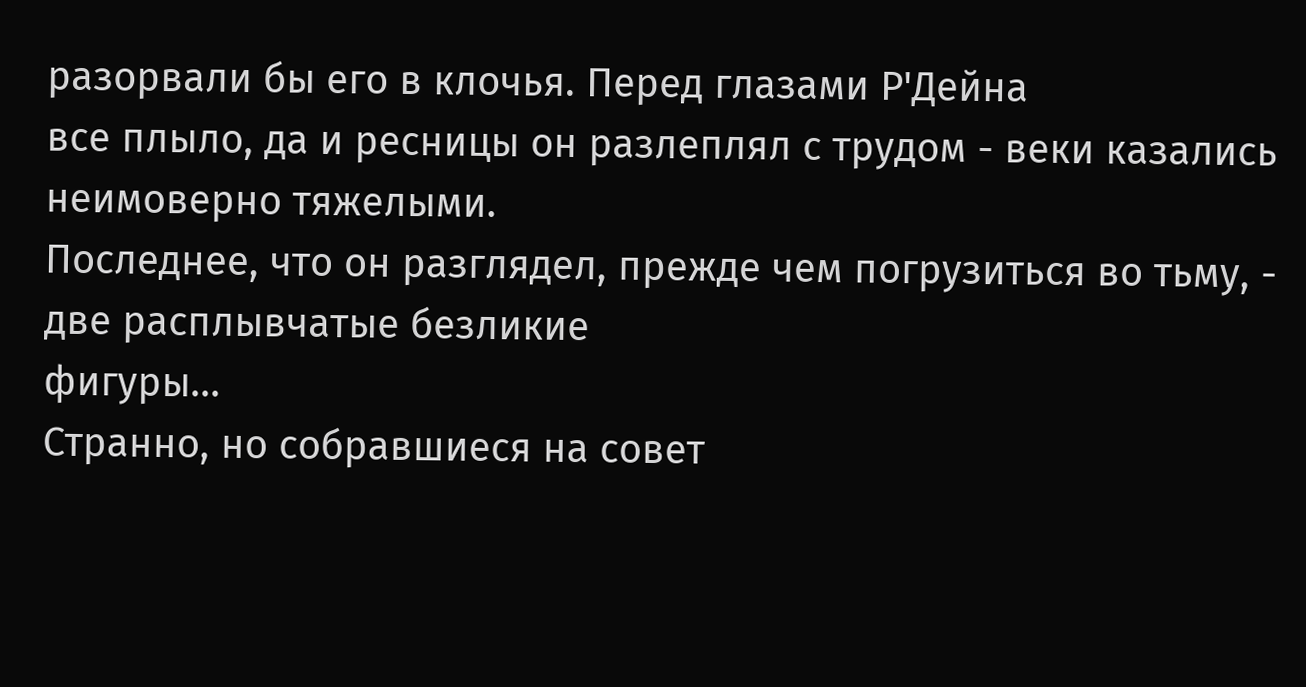разорвали бы его в клочья. Перед глазами Р'Дейна
все плыло, да и ресницы он разлеплял с трудом - веки казались неимоверно тяжелыми.
Последнее, что он разглядел, прежде чем погрузиться во тьму, - две расплывчатые безликие
фигуры...
Странно, но собравшиеся на совет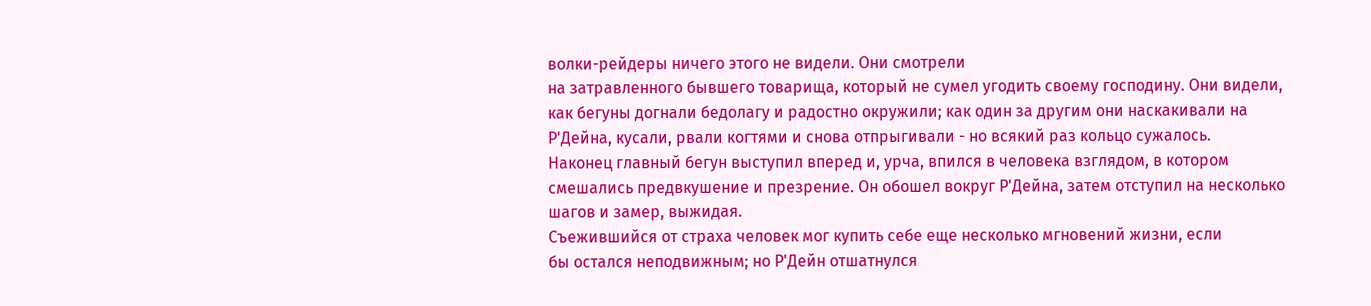волки-рейдеры ничего этого не видели. Они смотрели
на затравленного бывшего товарища, который не сумел угодить своему господину. Они видели,
как бегуны догнали бедолагу и радостно окружили; как один за другим они наскакивали на
Р'Дейна, кусали, рвали когтями и снова отпрыгивали - но всякий раз кольцо сужалось.
Наконец главный бегун выступил вперед и, урча, впился в человека взглядом, в котором
смешались предвкушение и презрение. Он обошел вокруг Р'Дейна, затем отступил на несколько
шагов и замер, выжидая.
Съежившийся от страха человек мог купить себе еще несколько мгновений жизни, если
бы остался неподвижным; но Р'Дейн отшатнулся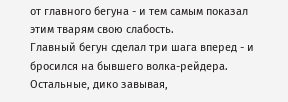от главного бегуна - и тем самым показал
этим тварям свою слабость.
Главный бегун сделал три шага вперед - и бросился на бывшего волка-рейдера.
Остальные, дико завывая,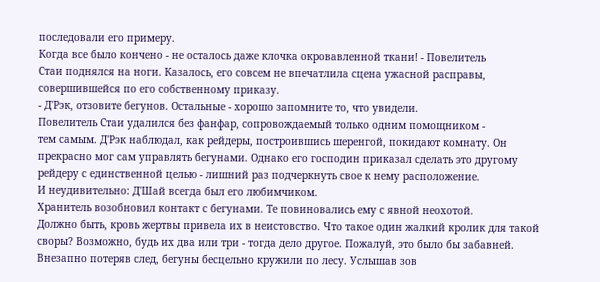последовали его примеру.
Когда все было кончено - не осталось даже клочка окровавленной ткани! - Повелитель
Стаи поднялся на ноги. Казалось, его совсем не впечатлила сцена ужасной расправы,
совершившейся по его собственному приказу.
- Д'Рэк, отзовите бегунов. Остальные - хорошо запомните то, что увидели.
Повелитель Стаи удалился без фанфар, сопровождаемый только одним помощником -
тем самым. Д'Рэк наблюдал, как рейдеры, построившись шеренгой, покидают комнату. Он
прекрасно мог сам управлять бегунами. Однако его господин приказал сделать это другому
рейдеру с единственной целью - лишний раз подчеркнуть свое к нему расположение.
И неудивительно: Д'Шай всегда был его любимчиком.
Хранитель возобновил контакт с бегунами. Те повиновались ему с явной неохотой.
Должно быть, кровь жертвы привела их в неистовство. Что такое один жалкий кролик для такой
своры? Возможно, будь их два или три - тогда дело другое. Пожалуй, это было бы забавней.
Внезапно потеряв след, бегуны бесцельно кружили по лесу. Услышав зов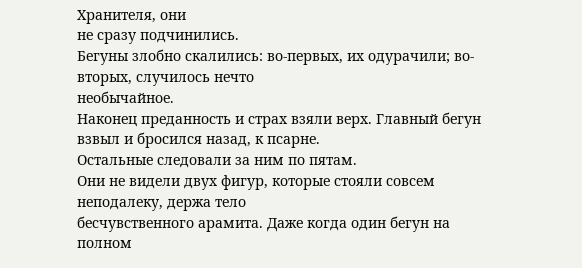Хранителя, они
не сразу подчинились.
Бегуны злобно скалились: во-первых, их одурачили; во-вторых, случилось нечто
необычайное.
Наконец преданность и страх взяли верх. Главный бегун взвыл и бросился назад, к псарне.
Остальные следовали за ним по пятам.
Они не видели двух фигур, которые стояли совсем неподалеку, держа тело
бесчувственного арамита. Даже когда один бегун на полном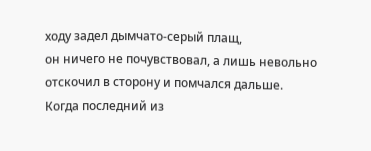ходу задел дымчато-серый плащ,
он ничего не почувствовал, а лишь невольно отскочил в сторону и помчался дальше.
Когда последний из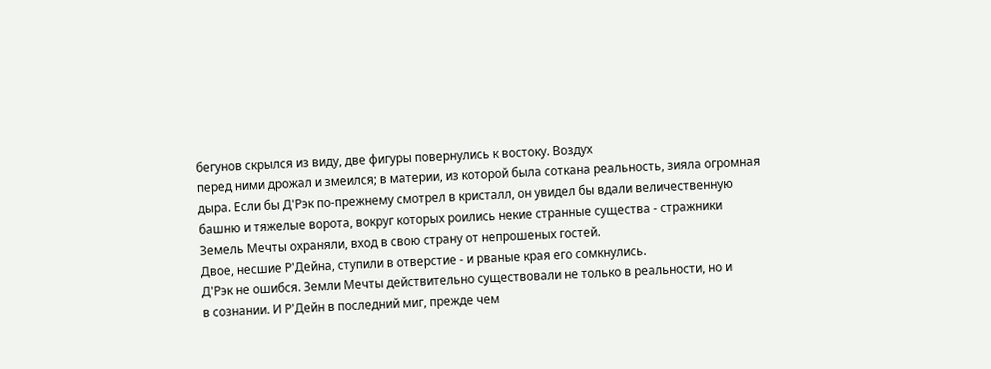бегунов скрылся из виду, две фигуры повернулись к востоку. Воздух
перед ними дрожал и змеился; в материи, из которой была соткана реальность, зияла огромная
дыра. Если бы Д'Рэк по-прежнему смотрел в кристалл, он увидел бы вдали величественную
башню и тяжелые ворота, вокруг которых роились некие странные существа - стражники
Земель Мечты охраняли, вход в свою страну от непрошеных гостей.
Двое, несшие Р'Дейна, ступили в отверстие - и рваные края его сомкнулись.
Д'Рэк не ошибся. Земли Мечты действительно существовали не только в реальности, но и
в сознании. И Р'Дейн в последний миг, прежде чем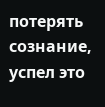потерять сознание, успел это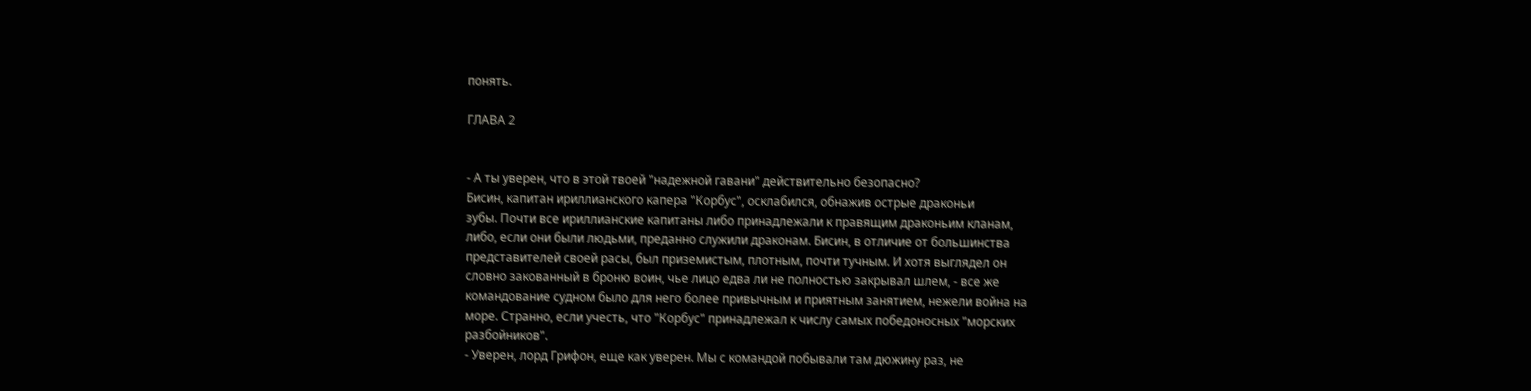понять.

ГЛАВА 2


- А ты уверен, что в этой твоей "надежной гавани" действительно безопасно?
Бисин, капитан ириллианского капера "Корбус", осклабился, обнажив острые драконьи
зубы. Почти все ириллианские капитаны либо принадлежали к правящим драконьим кланам,
либо, если они были людьми, преданно служили драконам. Бисин, в отличие от большинства
представителей своей расы, был приземистым, плотным, почти тучным. И хотя выглядел он
словно закованный в броню воин, чье лицо едва ли не полностью закрывал шлем, - все же
командование судном было для него более привычным и приятным занятием, нежели война на
море. Странно, если учесть, что "Корбус" принадлежал к числу самых победоносных "морских
разбойников".
- Уверен, лорд Грифон, еще как уверен. Мы с командой побывали там дюжину раз, не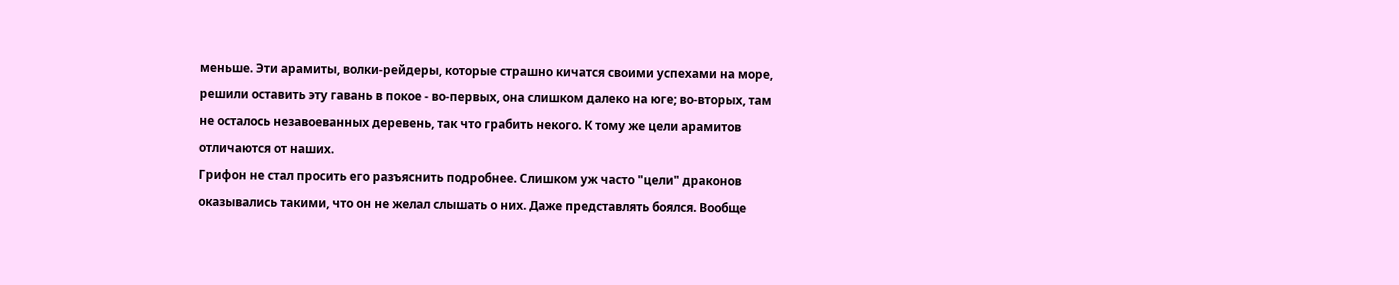меньше. Эти арамиты, волки-рейдеры, которые страшно кичатся своими успехами на море,
решили оставить эту гавань в покое - во-первых, она слишком далеко на юге; во-вторых, там
не осталось незавоеванных деревень, так что грабить некого. К тому же цели арамитов
отличаются от наших.
Грифон не стал просить его разъяснить подробнее. Слишком уж часто "цели" драконов
оказывались такими, что он не желал слышать о них. Даже представлять боялся. Вообще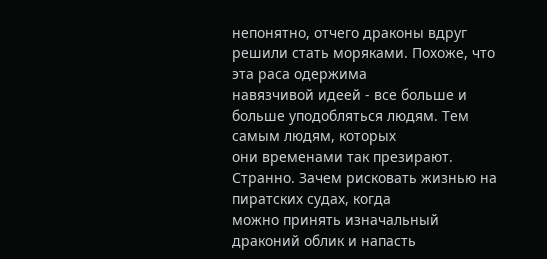непонятно, отчего драконы вдруг решили стать моряками. Похоже, что эта раса одержима
навязчивой идеей - все больше и больше уподобляться людям. Тем самым людям, которых
они временами так презирают. Странно. Зачем рисковать жизнью на пиратских судах, когда
можно принять изначальный драконий облик и напасть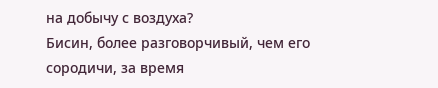на добычу с воздуха?
Бисин, более разговорчивый, чем его сородичи, за время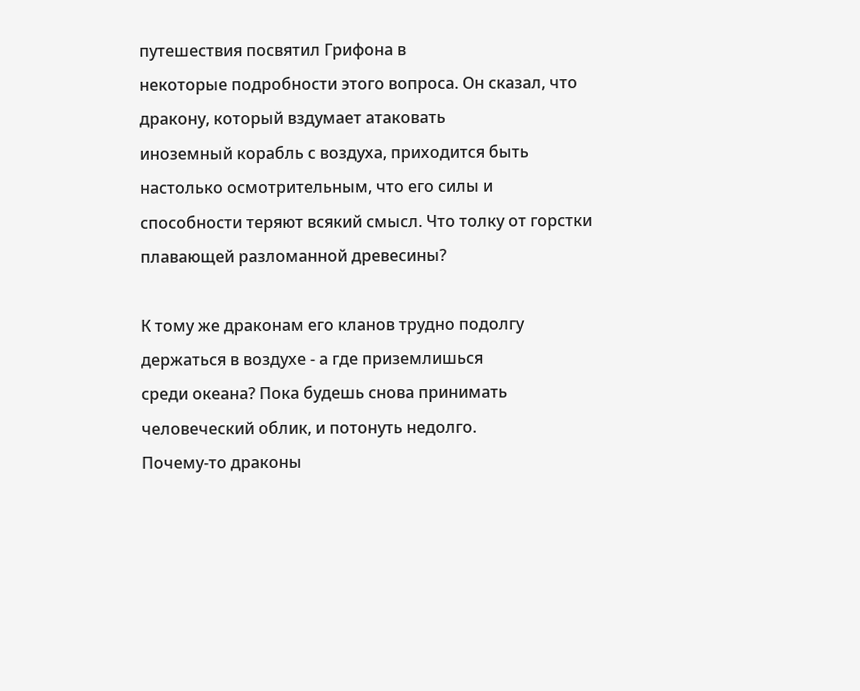путешествия посвятил Грифона в
некоторые подробности этого вопроса. Он сказал, что дракону, который вздумает атаковать
иноземный корабль с воздуха, приходится быть настолько осмотрительным, что его силы и
способности теряют всякий смысл. Что толку от горстки плавающей разломанной древесины?

К тому же драконам его кланов трудно подолгу держаться в воздухе - а где приземлишься
среди океана? Пока будешь снова принимать человеческий облик, и потонуть недолго.
Почему-то драконы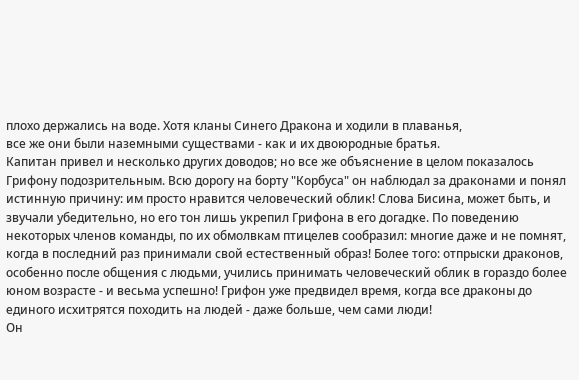плохо держались на воде. Хотя кланы Синего Дракона и ходили в плаванья,
все же они были наземными существами - как и их двоюродные братья.
Капитан привел и несколько других доводов; но все же объяснение в целом показалось
Грифону подозрительным. Всю дорогу на борту "Корбуса" он наблюдал за драконами и понял
истинную причину: им просто нравится человеческий облик! Слова Бисина, может быть, и
звучали убедительно, но его тон лишь укрепил Грифона в его догадке. По поведению
некоторых членов команды, по их обмолвкам птицелев сообразил: многие даже и не помнят,
когда в последний раз принимали свой естественный образ! Более того: отпрыски драконов,
особенно после общения с людьми, учились принимать человеческий облик в гораздо более
юном возрасте - и весьма успешно! Грифон уже предвидел время, когда все драконы до
единого исхитрятся походить на людей - даже больше, чем сами люди!
Он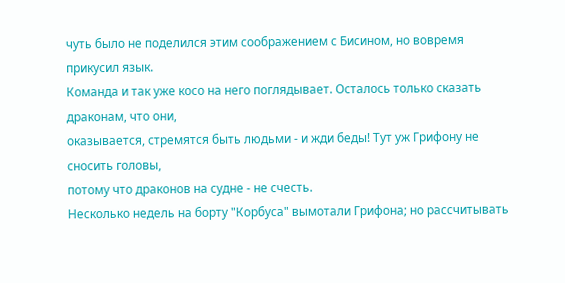чуть было не поделился этим соображением с Бисином, но вовремя прикусил язык.
Команда и так уже косо на него поглядывает. Осталось только сказать драконам, что они,
оказывается, стремятся быть людьми - и жди беды! Тут уж Грифону не сносить головы,
потому что драконов на судне - не счесть.
Несколько недель на борту "Корбуса" вымотали Грифона; но рассчитывать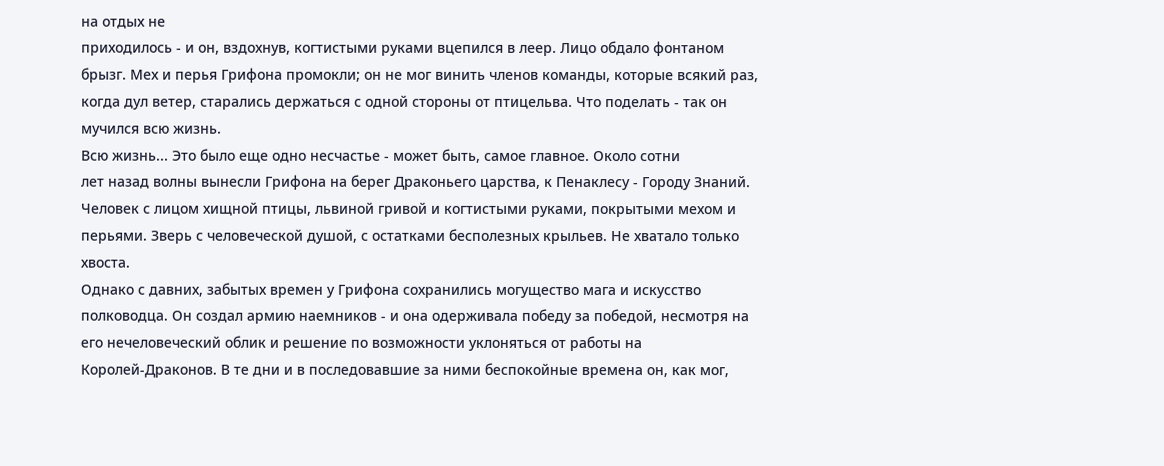на отдых не
приходилось - и он, вздохнув, когтистыми руками вцепился в леер. Лицо обдало фонтаном
брызг. Мех и перья Грифона промокли; он не мог винить членов команды, которые всякий раз,
когда дул ветер, старались держаться с одной стороны от птицельва. Что поделать - так он
мучился всю жизнь.
Всю жизнь... Это было еще одно несчастье - может быть, самое главное. Около сотни
лет назад волны вынесли Грифона на берег Драконьего царства, к Пенаклесу - Городу Знаний.
Человек с лицом хищной птицы, львиной гривой и когтистыми руками, покрытыми мехом и
перьями. Зверь с человеческой душой, с остатками бесполезных крыльев. Не хватало только
хвоста.
Однако с давних, забытых времен у Грифона сохранились могущество мага и искусство
полководца. Он создал армию наемников - и она одерживала победу за победой, несмотря на
его нечеловеческий облик и решение по возможности уклоняться от работы на
Королей-Драконов. В те дни и в последовавшие за ними беспокойные времена он, как мог,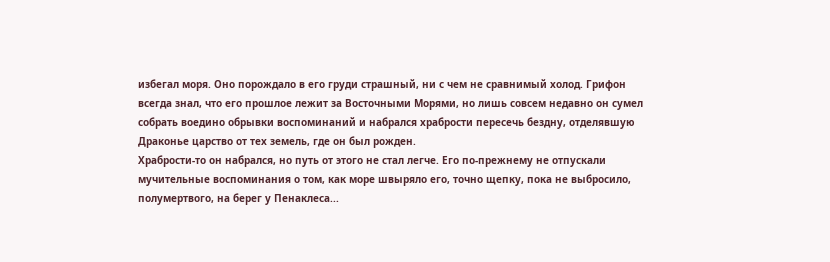избегал моря. Оно порождало в его груди страшный, ни с чем не сравнимый холод. Грифон
всегда знал, что его прошлое лежит за Восточными Морями, но лишь совсем недавно он сумел
собрать воедино обрывки воспоминаний и набрался храбрости пересечь бездну, отделявшую
Драконье царство от тех земель, где он был рожден.
Храбрости-то он набрался, но путь от этого не стал легче. Его по-прежнему не отпускали
мучительные воспоминания о том, как море швыряло его, точно щепку, пока не выбросило,
полумертвого, на берег у Пенаклеса...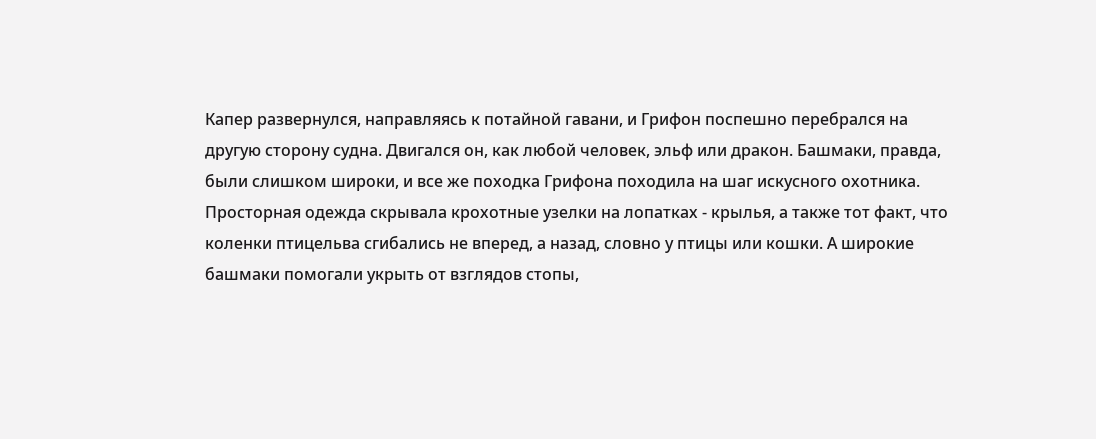Капер развернулся, направляясь к потайной гавани, и Грифон поспешно перебрался на
другую сторону судна. Двигался он, как любой человек, эльф или дракон. Башмаки, правда,
были слишком широки, и все же походка Грифона походила на шаг искусного охотника.
Просторная одежда скрывала крохотные узелки на лопатках - крылья, а также тот факт, что
коленки птицельва сгибались не вперед, а назад, словно у птицы или кошки. А широкие
башмаки помогали укрыть от взглядов стопы,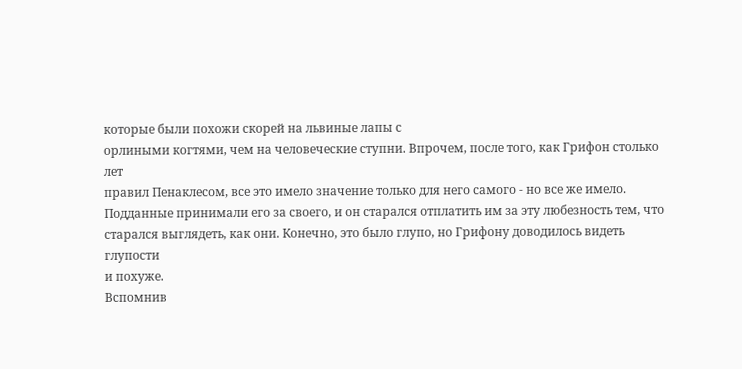которые были похожи скорей на львиные лапы с
орлиными когтями, чем на человеческие ступни. Впрочем, после того, как Грифон столько лет
правил Пенаклесом, все это имело значение только для него самого - но все же имело.
Подданные принимали его за своего, и он старался отплатить им за эту любезность тем, что
старался выглядеть, как они. Конечно, это было глупо, но Грифону доводилось видеть глупости
и похуже.
Вспомнив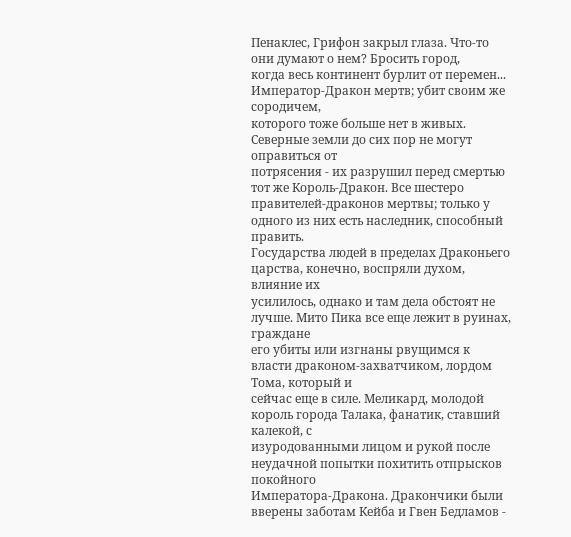Пенаклес, Грифон закрыл глаза. Что-то они думают о нем? Бросить город,
когда весь континент бурлит от перемен... Император-Дракон мертв; убит своим же сородичем,
которого тоже больше нет в живых. Северные земли до сих пор не могут оправиться от
потрясения - их разрушил перед смертью тот же Король-Дракон. Все шестеро
правителей-драконов мертвы; только у одного из них есть наследник, способный править.
Государства людей в пределах Драконьего царства, конечно, воспряли духом, влияние их
усилилось, однако и там дела обстоят не лучше. Мито Пика все еще лежит в руинах, граждане
его убиты или изгнаны рвущимся к власти драконом-захватчиком, лордом Тома, который и
сейчас еще в силе. Меликард, молодой король города Талака, фанатик, ставший калекой, с
изуродованными лицом и рукой после неудачной попытки похитить отпрысков покойного
Императора-Дракона. Дракончики были вверены заботам Кейба и Гвен Бедламов -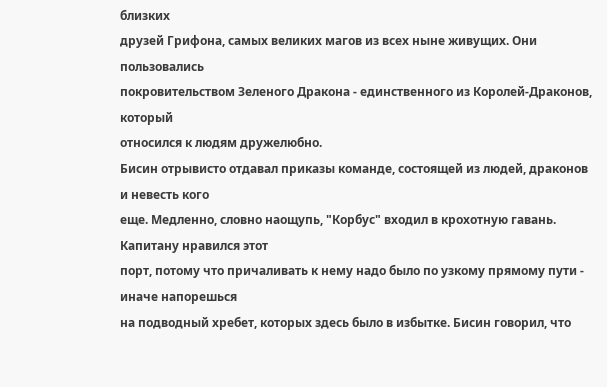близких
друзей Грифона, самых великих магов из всех ныне живущих. Они пользовались
покровительством Зеленого Дракона - единственного из Королей-Драконов, который
относился к людям дружелюбно.
Бисин отрывисто отдавал приказы команде, состоящей из людей, драконов и невесть кого
еще. Медленно, словно наощупь, "Корбус" входил в крохотную гавань. Капитану нравился этот
порт, потому что причаливать к нему надо было по узкому прямому пути - иначе напорешься
на подводный хребет, которых здесь было в избытке. Бисин говорил, что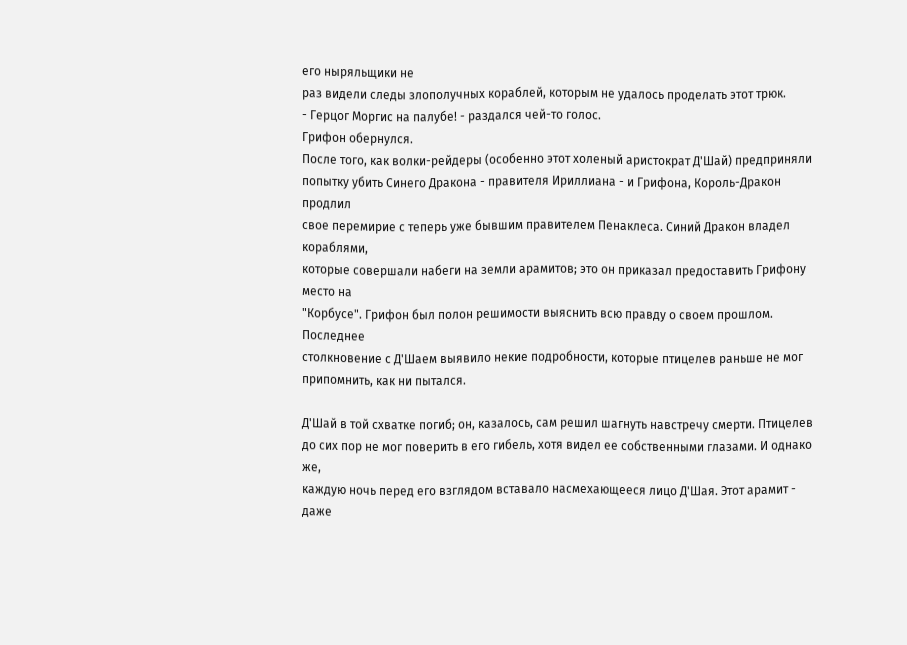его ныряльщики не
раз видели следы злополучных кораблей, которым не удалось проделать этот трюк.
- Герцог Моргис на палубе! - раздался чей-то голос.
Грифон обернулся.
После того, как волки-рейдеры (особенно этот холеный аристократ Д'Шай) предприняли
попытку убить Синего Дракона - правителя Ириллиана - и Грифона, Король-Дракон продлил
свое перемирие с теперь уже бывшим правителем Пенаклеса. Синий Дракон владел кораблями,
которые совершали набеги на земли арамитов; это он приказал предоставить Грифону место на
"Корбусе". Грифон был полон решимости выяснить всю правду о своем прошлом. Последнее
столкновение с Д'Шаем выявило некие подробности, которые птицелев раньше не мог
припомнить, как ни пытался.

Д'Шай в той схватке погиб; он, казалось, сам решил шагнуть навстречу смерти. Птицелев
до сих пор не мог поверить в его гибель, хотя видел ее собственными глазами. И однако же,
каждую ночь перед его взглядом вставало насмехающееся лицо Д'Шая. Этот арамит - даже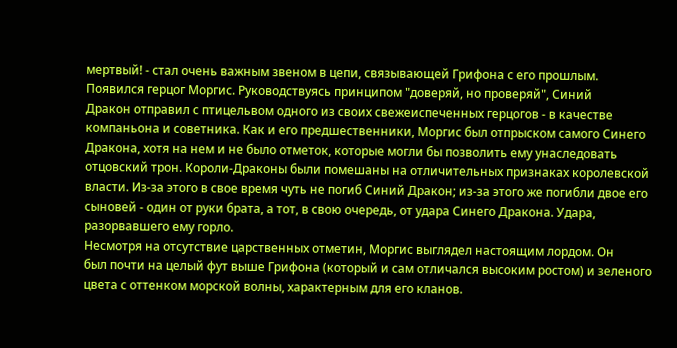мертвый! - стал очень важным звеном в цепи, связывающей Грифона с его прошлым.
Появился герцог Моргис. Руководствуясь принципом "доверяй, но проверяй", Синий
Дракон отправил с птицельвом одного из своих свежеиспеченных герцогов - в качестве
компаньона и советника. Как и его предшественники, Моргис был отпрыском самого Синего
Дракона, хотя на нем и не было отметок, которые могли бы позволить ему унаследовать
отцовский трон. Короли-Драконы были помешаны на отличительных признаках королевской
власти. Из-за этого в свое время чуть не погиб Синий Дракон; из-за этого же погибли двое его
сыновей - один от руки брата, а тот, в свою очередь, от удара Синего Дракона. Удара,
разорвавшего ему горло.
Несмотря на отсутствие царственных отметин, Моргис выглядел настоящим лордом. Он
был почти на целый фут выше Грифона (который и сам отличался высоким ростом) и зеленого
цвета с оттенком морской волны, характерным для его кланов.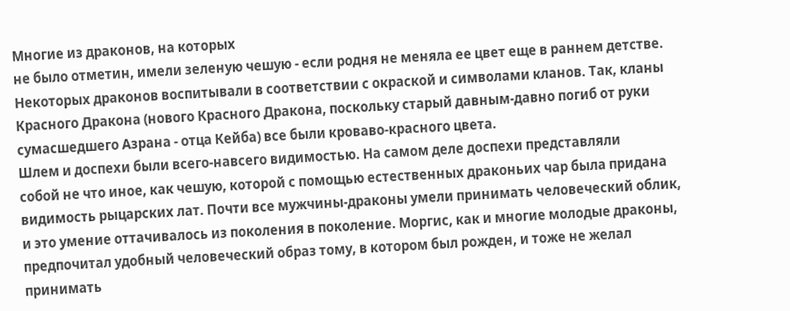Многие из драконов, на которых
не было отметин, имели зеленую чешую - если родня не меняла ее цвет еще в раннем детстве.
Некоторых драконов воспитывали в соответствии с окраской и символами кланов. Так, кланы
Красного Дракона (нового Красного Дракона, поскольку старый давным-давно погиб от руки
сумасшедшего Азрана - отца Кейба) все были кроваво-красного цвета.
Шлем и доспехи были всего-навсего видимостью. На самом деле доспехи представляли
собой не что иное, как чешую, которой с помощью естественных драконьих чар была придана
видимость рыцарских лат. Почти все мужчины-драконы умели принимать человеческий облик,
и это умение оттачивалось из поколения в поколение. Моргис, как и многие молодые драконы,
предпочитал удобный человеческий образ тому, в котором был рожден, и тоже не желал
принимать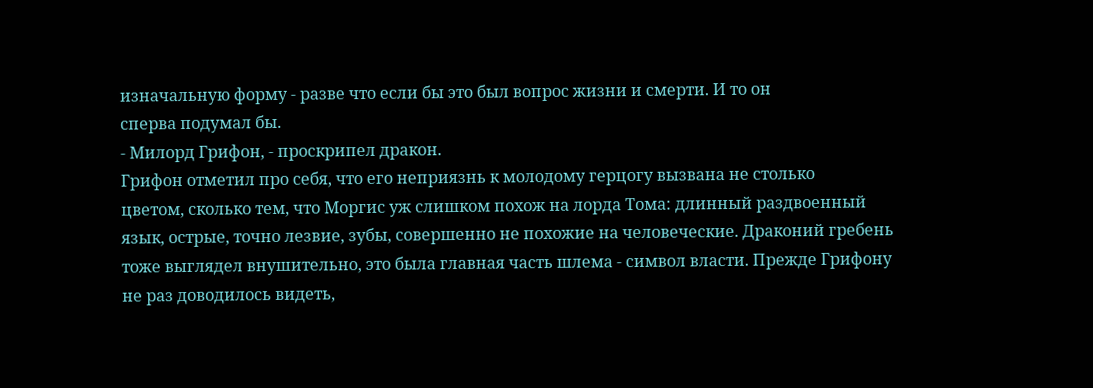изначальную форму - разве что если бы это был вопрос жизни и смерти. И то он
сперва подумал бы.
- Милорд Грифон, - проскрипел дракон.
Грифон отметил про себя, что его неприязнь к молодому герцогу вызвана не столько
цветом, сколько тем, что Моргис уж слишком похож на лорда Тома: длинный раздвоенный
язык, острые, точно лезвие, зубы, совершенно не похожие на человеческие. Драконий гребень
тоже выглядел внушительно, это была главная часть шлема - символ власти. Прежде Грифону
не раз доводилось видеть,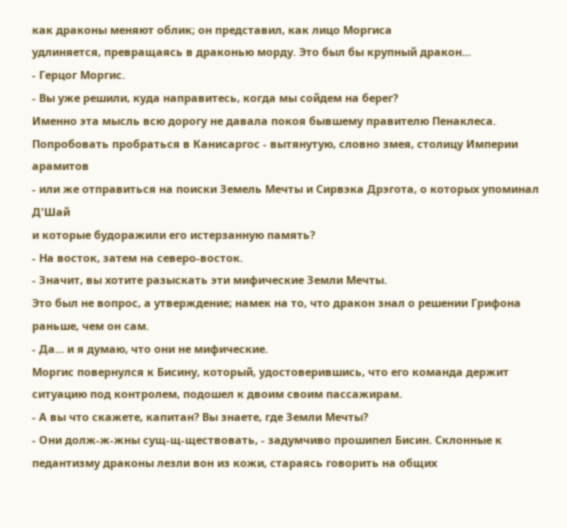как драконы меняют облик; он представил, как лицо Моргиса
удлиняется, превращаясь в драконью морду. Это был бы крупный дракон...
- Герцог Моргис.
- Вы уже решили, куда направитесь, когда мы сойдем на берег?
Именно эта мысль всю дорогу не давала покоя бывшему правителю Пенаклеса.
Попробовать пробраться в Канисаргос - вытянутую, словно змея, столицу Империи арамитов
- или же отправиться на поиски Земель Мечты и Сирвэка Дрэгота, о которых упоминал Д'Шай
и которые будоражили его истерзанную память?
- На восток, затем на северо-восток.
- Значит, вы хотите разыскать эти мифические Земли Мечты.
Это был не вопрос, а утверждение; намек на то, что дракон знал о решении Грифона
раньше, чем он сам.
- Да... и я думаю, что они не мифические.
Моргис повернулся к Бисину, который, удостоверившись, что его команда держит
ситуацию под контролем, подошел к двоим своим пассажирам.
- А вы что скажете, капитан? Вы знаете, где Земли Мечты?
- Они долж-ж-жны сущ-щ-ществовать, - задумчиво прошипел Бисин. Склонные к
педантизму драконы лезли вон из кожи, стараясь говорить на общих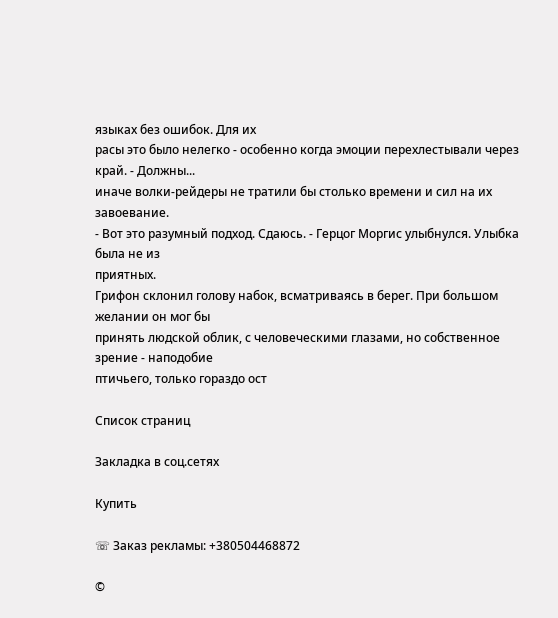языках без ошибок. Для их
расы это было нелегко - особенно когда эмоции перехлестывали через край. - Должны...
иначе волки-рейдеры не тратили бы столько времени и сил на их завоевание.
- Вот это разумный подход. Сдаюсь. - Герцог Моргис улыбнулся. Улыбка была не из
приятных.
Грифон склонил голову набок, всматриваясь в берег. При большом желании он мог бы
принять людской облик, с человеческими глазами, но собственное зрение - наподобие
птичьего, только гораздо ост

Список страниц

Закладка в соц.сетях

Купить

☏ Заказ рекламы: +380504468872

©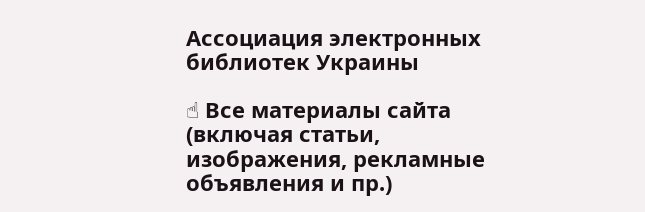Ассоциация электронных библиотек Украины

☝ Все материалы сайта (включая статьи, изображения, рекламные объявления и пр.)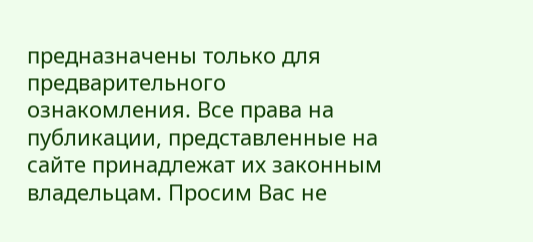предназначены только для предварительного ознакомления. Все права на публикации, представленные на сайте принадлежат их законным владельцам. Просим Вас не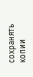сохранять копии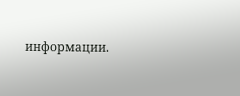информации.